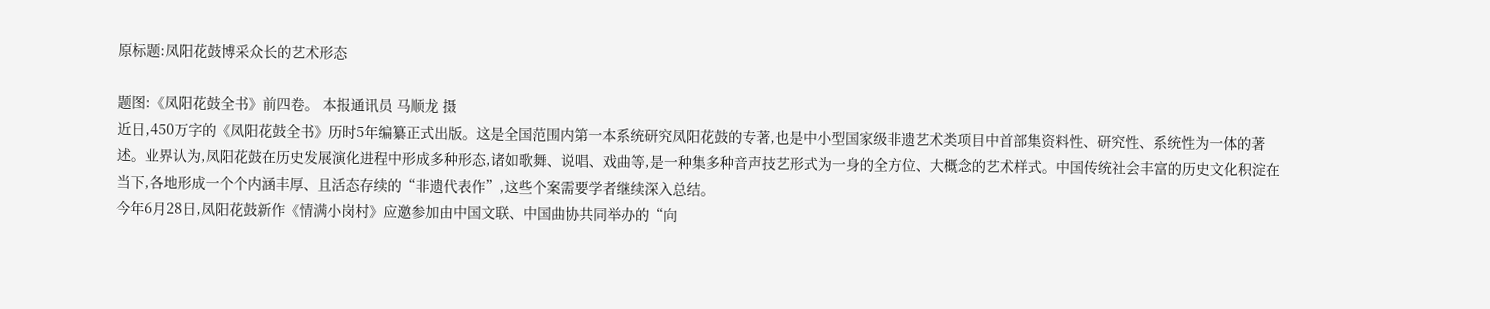原标题:凤阳花鼓博采众长的艺术形态

题图:《凤阳花鼓全书》前四卷。 本报通讯员 马顺龙 摄
近日,450万字的《凤阳花鼓全书》历时5年编纂正式出版。这是全国范围内第一本系统研究凤阳花鼓的专著,也是中小型国家级非遗艺术类项目中首部集资料性、研究性、系统性为一体的著述。业界认为,凤阳花鼓在历史发展演化进程中形成多种形态,诸如歌舞、说唱、戏曲等,是一种集多种音声技艺形式为一身的全方位、大概念的艺术样式。中国传统社会丰富的历史文化积淀在当下,各地形成一个个内涵丰厚、且活态存续的“非遗代表作”,这些个案需要学者继续深入总结。
今年6月28日,凤阳花鼓新作《情满小岗村》应邀参加由中国文联、中国曲协共同举办的“向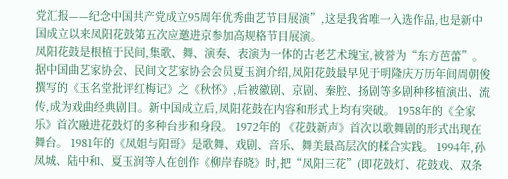党汇报——纪念中国共产党成立95周年优秀曲艺节目展演”,这是我省唯一入选作品,也是新中国成立以来凤阳花鼓第五次应邀进京参加高规格节目展演。
凤阳花鼓是根植于民间,集歌、舞、演奏、表演为一体的古老艺术瑰宝,被誉为“东方芭蕾”。据中国曲艺家协会、民间文艺家协会会员夏玉润介绍,凤阳花鼓最早见于明隆庆万历年间周朝俊撰写的《玉名堂批评红梅记》之《秋怀》,后被徽剧、京剧、秦腔、扬剧等多剧种移植演出、流传,成为戏曲经典剧目。新中国成立后,凤阳花鼓在内容和形式上均有突破。 1958年的《全家乐》首次融进花鼓灯的多种台步和身段。 1972年的 《花鼓新声》首次以歌舞剧的形式出现在舞台。 1981年的《凤姐与阳哥》是歌舞、戏剧、音乐、舞美最高层次的糅合实践。 1994年,孙凤城、陆中和、夏玉润等人在创作《柳岸春晓》时,把“凤阳三花”(即花鼓灯、花鼓戏、双条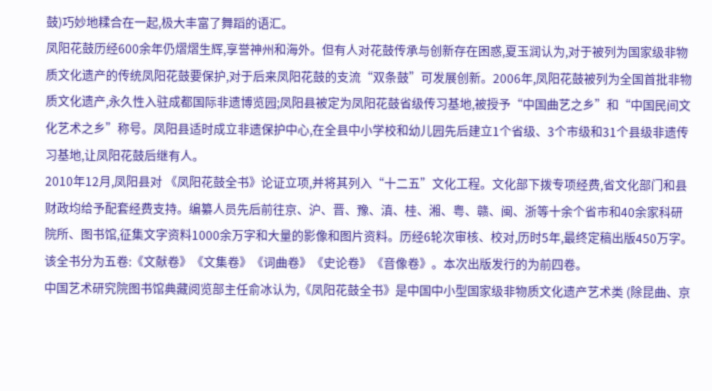鼓)巧妙地糅合在一起,极大丰富了舞蹈的语汇。
凤阳花鼓历经600余年仍熠熠生辉,享誉神州和海外。但有人对花鼓传承与创新存在困惑,夏玉润认为,对于被列为国家级非物质文化遗产的传统凤阳花鼓要保护,对于后来凤阳花鼓的支流“双条鼓”可发展创新。2006年,凤阳花鼓被列为全国首批非物质文化遗产,永久性入驻成都国际非遗博览园;凤阳县被定为凤阳花鼓省级传习基地,被授予“中国曲艺之乡”和“中国民间文化艺术之乡”称号。凤阳县适时成立非遗保护中心,在全县中小学校和幼儿园先后建立1个省级、3个市级和31个县级非遗传习基地,让凤阳花鼓后继有人。
2010年12月,凤阳县对 《凤阳花鼓全书》论证立项,并将其列入“十二五”文化工程。文化部下拨专项经费,省文化部门和县财政均给予配套经费支持。编纂人员先后前往京、沪、晋、豫、滇、桂、湘、粤、赣、闽、浙等十余个省市和40余家科研院所、图书馆,征集文字资料1000余万字和大量的影像和图片资料。历经6轮次审核、校对,历时5年,最终定稿出版450万字。该全书分为五卷:《文献卷》《文集卷》《词曲卷》《史论卷》《音像卷》。本次出版发行的为前四卷。
中国艺术研究院图书馆典藏阅览部主任俞冰认为,《凤阳花鼓全书》是中国中小型国家级非物质文化遗产艺术类 (除昆曲、京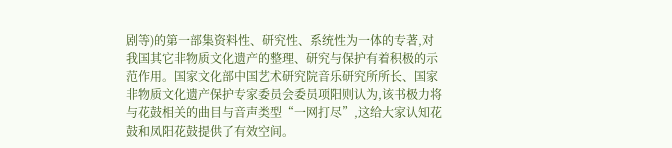剧等)的第一部集资料性、研究性、系统性为一体的专著,对我国其它非物质文化遗产的整理、研究与保护有着积极的示范作用。国家文化部中国艺术研究院音乐研究所所长、国家非物质文化遗产保护专家委员会委员项阳则认为,该书极力将与花鼓相关的曲目与音声类型“一网打尽”,这给大家认知花鼓和凤阳花鼓提供了有效空间。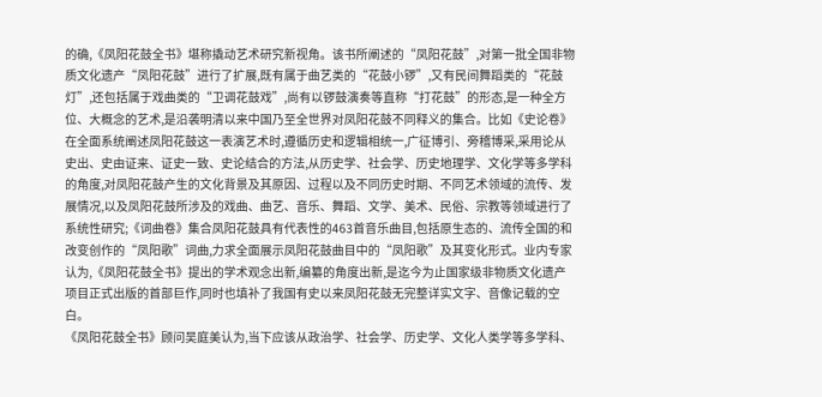的确,《凤阳花鼓全书》堪称撬动艺术研究新视角。该书所阐述的“凤阳花鼓”,对第一批全国非物质文化遗产“凤阳花鼓”进行了扩展,既有属于曲艺类的“花鼓小锣”,又有民间舞蹈类的“花鼓灯”,还包括属于戏曲类的“卫调花鼓戏”,尚有以锣鼓演奏等直称“打花鼓”的形态,是一种全方位、大概念的艺术,是沿袭明清以来中国乃至全世界对凤阳花鼓不同释义的集合。比如《史论卷》在全面系统阐述凤阳花鼓这一表演艺术时,遵循历史和逻辑相统一,广征博引、旁稽博采,采用论从史出、史由证来、证史一致、史论结合的方法,从历史学、社会学、历史地理学、文化学等多学科的角度,对凤阳花鼓产生的文化背景及其原因、过程以及不同历史时期、不同艺术领域的流传、发展情况,以及凤阳花鼓所涉及的戏曲、曲艺、音乐、舞蹈、文学、美术、民俗、宗教等领域进行了系统性研究;《词曲卷》集合凤阳花鼓具有代表性的463首音乐曲目,包括原生态的、流传全国的和改变创作的“凤阳歌”词曲,力求全面展示凤阳花鼓曲目中的“凤阳歌”及其变化形式。业内专家认为,《凤阳花鼓全书》提出的学术观念出新,编纂的角度出新,是迄今为止国家级非物质文化遗产项目正式出版的首部巨作,同时也填补了我国有史以来凤阳花鼓无完整详实文字、音像记载的空白。
《凤阳花鼓全书》顾问吴庭美认为,当下应该从政治学、社会学、历史学、文化人类学等多学科、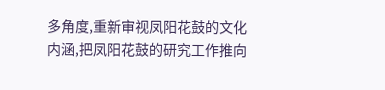多角度,重新审视凤阳花鼓的文化内涵,把凤阳花鼓的研究工作推向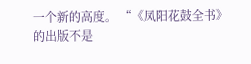一个新的高度。 “《凤阳花鼓全书》的出版不是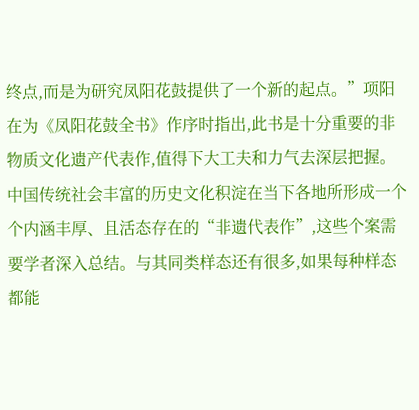终点,而是为研究凤阳花鼓提供了一个新的起点。”项阳在为《凤阳花鼓全书》作序时指出,此书是十分重要的非物质文化遗产代表作,值得下大工夫和力气去深层把握。中国传统社会丰富的历史文化积淀在当下各地所形成一个个内涵丰厚、且活态存在的“非遗代表作”,这些个案需要学者深入总结。与其同类样态还有很多,如果每种样态都能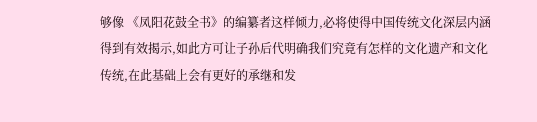够像 《凤阳花鼓全书》的编纂者这样倾力,必将使得中国传统文化深层内涵得到有效揭示,如此方可让子孙后代明确我们究竟有怎样的文化遗产和文化传统,在此基础上会有更好的承继和发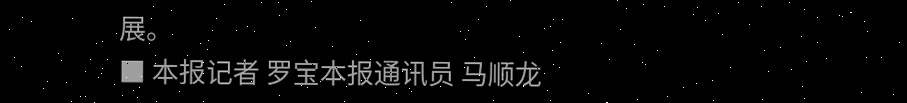展。
■ 本报记者 罗宝本报通讯员 马顺龙